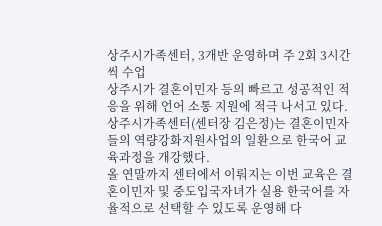상주시가족센터, 3개반 운영하며 주 2회 3시간씩 수업
상주시가 결혼이민자 등의 빠르고 성공적인 적응을 위해 언어 소통 지원에 적극 나서고 있다.
상주시가족센터(센터장 김은정)는 결혼이민자들의 역량강화지원사업의 일환으로 한국어 교육과정을 개강했다.
올 연말까지 센터에서 이뤄지는 이번 교육은 결혼이민자 및 중도입국자녀가 실용 한국어를 자율적으로 선택할 수 있도록 운영해 다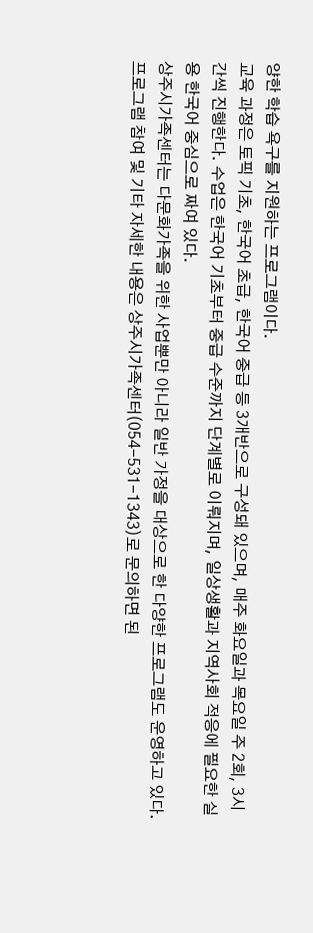양한 학습 욕구를 지원하는 프로그램이다.
교육 과정은 토픽 기초, 한국어 초급, 한국어 중급 등 3개반으로 구성돼 있으며, 매주 화요일과 목요일 주 2회, 3시간씩 진행한다. 수업은 한국어 기초부터 중급 수준까지 단계별로 이뤄지며, 일상생활과 지역사회 적응에 필요한 실용 한국어 중심으로 짜여 있다.
상주시가족센터는 다문화가족을 위한 사업뿐만 아니라 일반 가정을 대상으로 한 다양한 프로그램도 운영하고 있다. 프로그램 참여 및 기타 자세한 내용은 상주시가족센터(054-531-1343)로 문의하면 된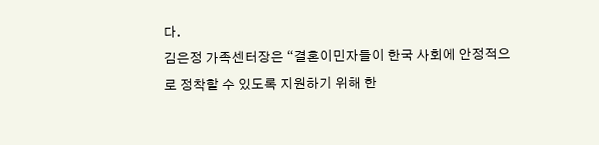다.
김은정 가족센터장은 “결혼이민자들이 한국 사회에 안정적으로 정착할 수 있도록 지원하기 위해 한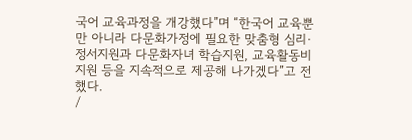국어 교육과정을 개강했다”며 “한국어 교육뿐만 아니라 다문화가정에 필요한 맞춤형 심리·정서지원과 다문화자녀 학습지원, 교육활동비지원 등을 지속적으로 제공해 나가겠다”고 전했다.
/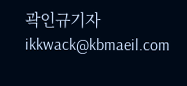곽인규기자 ikkwack@kbmaeil.com